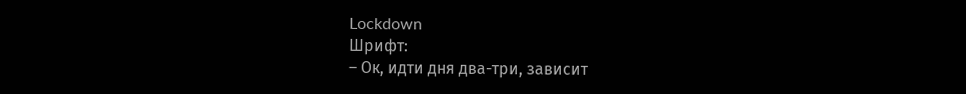Lockdown
Шрифт:
– Ок, идти дня два-три, зависит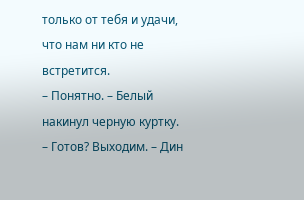только от тебя и удачи, что нам ни кто не встретится.
– Понятно. – Белый накинул черную куртку.
– Готов? Выходим. – Дин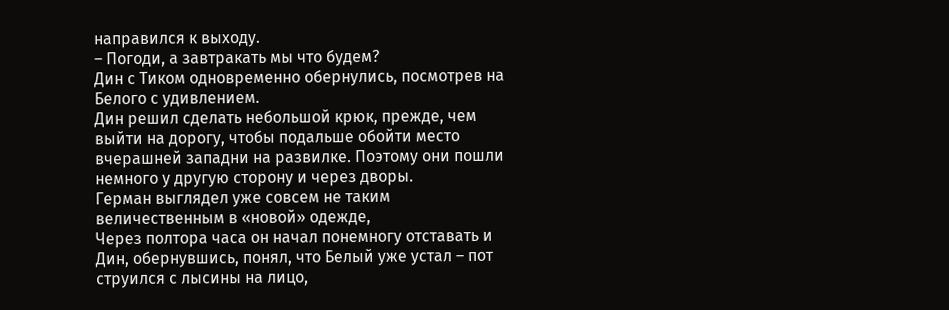направился к выходу.
– Погоди, а завтракать мы что будем?
Дин с Тиком одновременно обернулись, посмотрев на Белого с удивлением.
Дин решил сделать небольшой крюк, прежде, чем выйти на дорогу, чтобы подальше обойти место вчерашней западни на развилке. Поэтому они пошли немного у другую сторону и через дворы.
Герман выглядел уже совсем не таким величественным в «новой» одежде,
Через полтора часа он начал понемногу отставать и Дин, обернувшись, понял, что Белый уже устал – пот струился с лысины на лицо,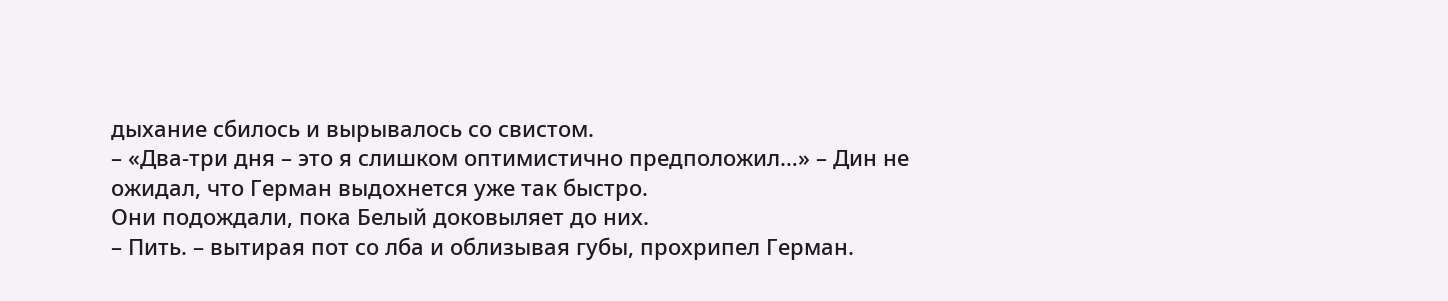дыхание сбилось и вырывалось со свистом.
– «Два-три дня – это я слишком оптимистично предположил…» – Дин не ожидал, что Герман выдохнется уже так быстро.
Они подождали, пока Белый доковыляет до них.
– Пить. – вытирая пот со лба и облизывая губы, прохрипел Герман.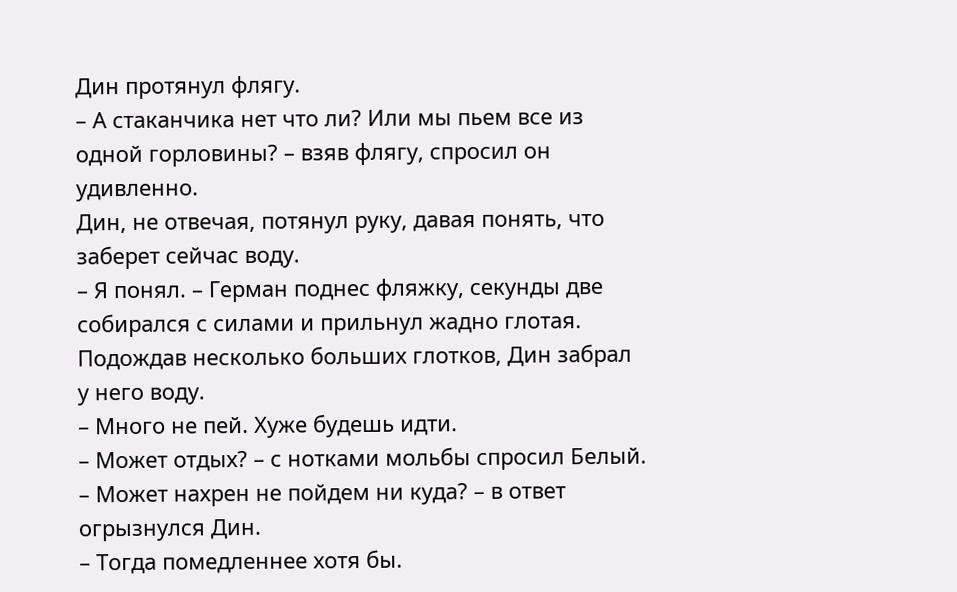Дин протянул флягу.
– А стаканчика нет что ли? Или мы пьем все из одной горловины? – взяв флягу, спросил он удивленно.
Дин, не отвечая, потянул руку, давая понять, что заберет сейчас воду.
– Я понял. – Герман поднес фляжку, секунды две собирался с силами и прильнул жадно глотая. Подождав несколько больших глотков, Дин забрал у него воду.
– Много не пей. Хуже будешь идти.
– Может отдых? – с нотками мольбы спросил Белый.
– Может нахрен не пойдем ни куда? – в ответ огрызнулся Дин.
– Тогда помедленнее хотя бы.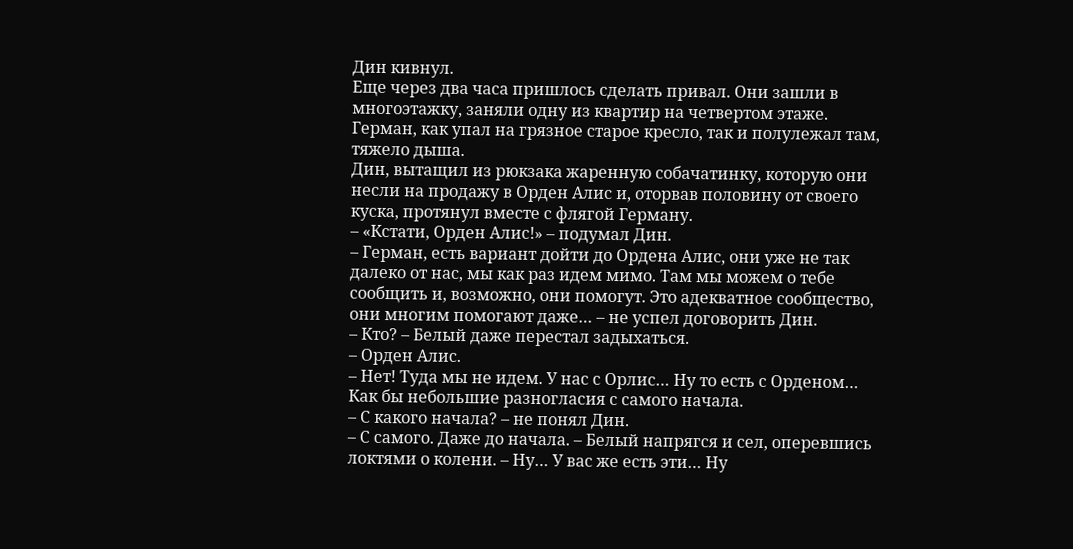Дин кивнул.
Еще через два часа пришлось сделать привал. Они зашли в многоэтажку, заняли одну из квартир на четвертом этаже. Герман, как упал на грязное старое кресло, так и полулежал там, тяжело дыша.
Дин, вытащил из рюкзака жаренную собачатинку, которую они несли на продажу в Орден Алис и, оторвав половину от своего куска, протянул вместе с флягой Герману.
– «Кстати, Орден Алис!» – подумал Дин.
– Герман, есть вариант дойти до Ордена Алис, они уже не так далеко от нас, мы как раз идем мимо. Там мы можем о тебе сообщить и, возможно, они помогут. Это адекватное сообщество, они многим помогают даже… – не успел договорить Дин.
– Кто? – Белый даже перестал задыхаться.
– Орден Алис.
– Нет! Туда мы не идем. У нас с Орлис… Ну то есть с Орденом… Как бы небольшие разногласия с самого начала.
– С какого начала? – не понял Дин.
– С самого. Даже до начала. – Белый напрягся и сел, оперевшись локтями о колени. – Ну… У вас же есть эти… Ну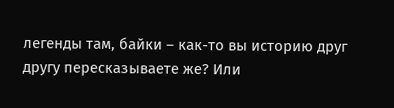легенды там, байки – как-то вы историю друг другу пересказываете же? Или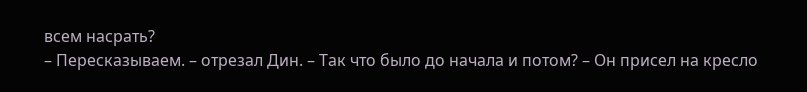всем насрать?
– Пересказываем. – отрезал Дин. – Так что было до начала и потом? – Он присел на кресло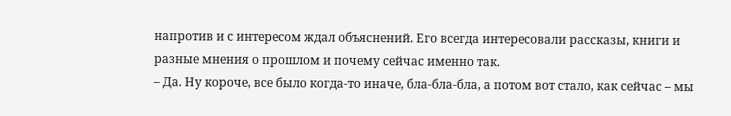напротив и с интересом ждал объяснений. Его всегда интересовали рассказы, книги и разные мнения о прошлом и почему сейчас именно так.
– Да. Ну короче, все было когда-то иначе, бла-бла-бла, а потом вот стало, как сейчас – мы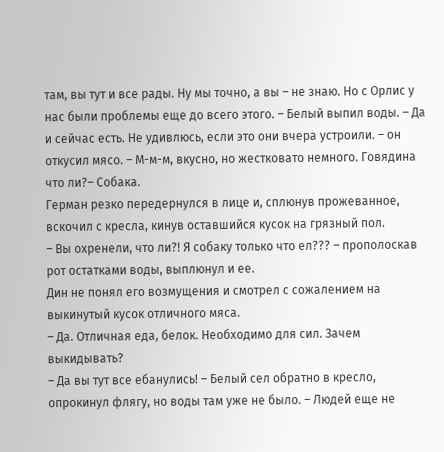там, вы тут и все рады. Ну мы точно, а вы – не знаю. Но с Орлис у нас были проблемы еще до всего этого. – Белый выпил воды. – Да и сейчас есть. Не удивлюсь, если это они вчера устроили. – он
откусил мясо. – М-м-м, вкусно, но жестковато немного. Говядина что ли?– Собака.
Герман резко передернулся в лице и, сплюнув прожеванное, вскочил с кресла, кинув оставшийся кусок на грязный пол.
– Вы охренели, что ли?! Я собаку только что ел??? – прополоскав рот остатками воды, выплюнул и ее.
Дин не понял его возмущения и смотрел с сожалением на выкинутый кусок отличного мяса.
– Да. Отличная еда, белок. Необходимо для сил. Зачем выкидывать?
– Да вы тут все ебанулись! – Белый сел обратно в кресло, опрокинул флягу, но воды там уже не было. – Людей еще не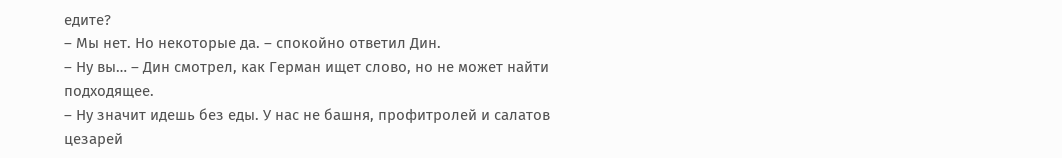едите?
– Мы нет. Но некоторые да. – спокойно ответил Дин.
– Ну вы… – Дин смотрел, как Герман ищет слово, но не может найти подходящее.
– Ну значит идешь без еды. У нас не башня, профитролей и салатов цезарей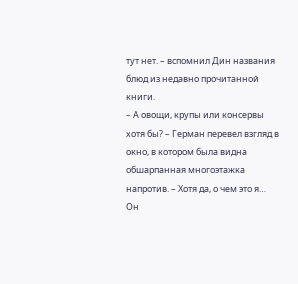тут нет. – вспомнил Дин названия блюд из недавно прочитанной книги.
– А овощи, крупы или консервы хотя бы? – Герман перевел взгляд в окно, в котором была видна обшарпанная многоэтажка напротив. – Хотя да, о чем это я…
Он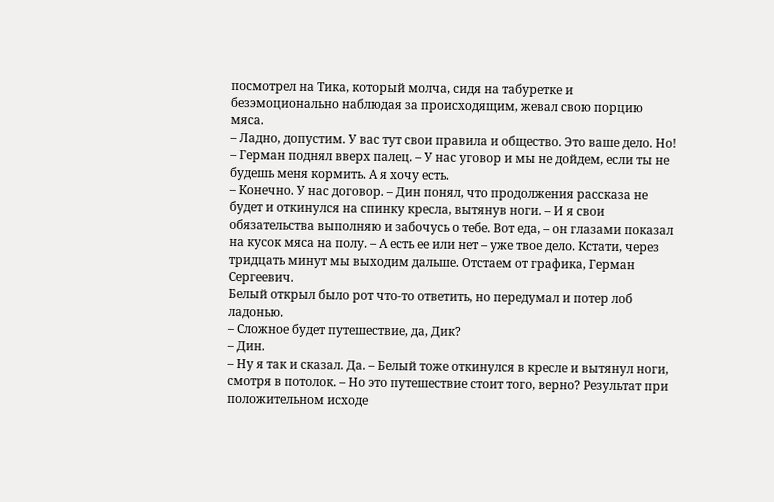посмотрел на Тика, который молча, сидя на табуретке и безэмоционально наблюдая за происходящим, жевал свою порцию мяса.
– Ладно, допустим. У вас тут свои правила и общество. Это ваше дело. Но! – Герман поднял вверх палец. – У нас уговор и мы не дойдем, если ты не будешь меня кормить. А я хочу есть.
– Конечно. У нас договор. – Дин понял, что продолжения рассказа не будет и откинулся на спинку кресла, вытянув ноги. – И я свои обязательства выполняю и забочусь о тебе. Вот еда, – он глазами показал на кусок мяса на полу. – А есть ее или нет – уже твое дело. Кстати, через тридцать минут мы выходим дальше. Отстаем от графика, Герман Сергеевич.
Белый открыл было рот что-то ответить, но передумал и потер лоб ладонью.
– Сложное будет путешествие, да, Дик?
– Дин.
– Ну я так и сказал. Да. – Белый тоже откинулся в кресле и вытянул ноги, смотря в потолок. – Но это путешествие стоит того, верно? Результат при положительном исходе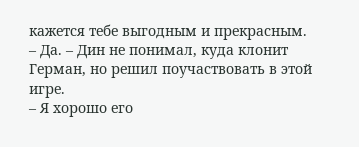кажется тебе выгодным и прекрасным.
– Да. – Дин не понимал, куда клонит Герман, но решил поучаствовать в этой игре.
– Я хорошо его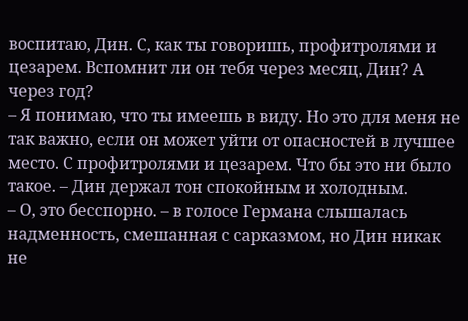воспитаю, Дин. С, как ты говоришь, профитролями и цезарем. Вспомнит ли он тебя через месяц, Дин? А через год?
– Я понимаю, что ты имеешь в виду. Но это для меня не так важно, если он может уйти от опасностей в лучшее место. С профитролями и цезарем. Что бы это ни было такое. – Дин держал тон спокойным и холодным.
– О, это бесспорно. – в голосе Германа слышалась надменность, смешанная с сарказмом, но Дин никак не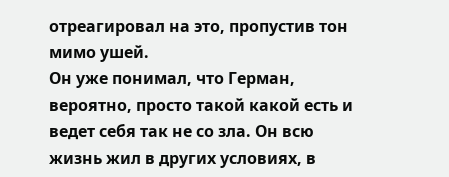отреагировал на это, пропустив тон мимо ушей.
Он уже понимал, что Герман, вероятно, просто такой какой есть и ведет себя так не со зла. Он всю жизнь жил в других условиях, в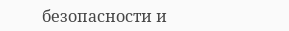безопасности и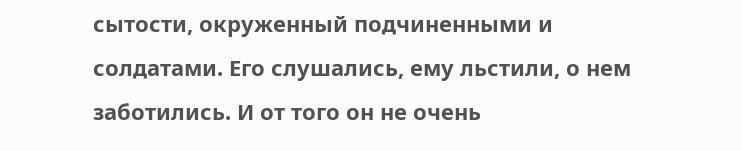сытости, окруженный подчиненными и солдатами. Его слушались, ему льстили, о нем заботились. И от того он не очень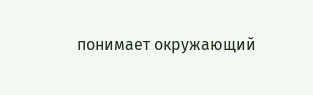понимает окружающий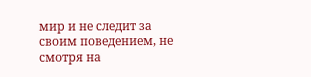мир и не следит за своим поведением, не смотря на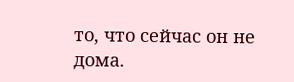то, что сейчас он не дома.